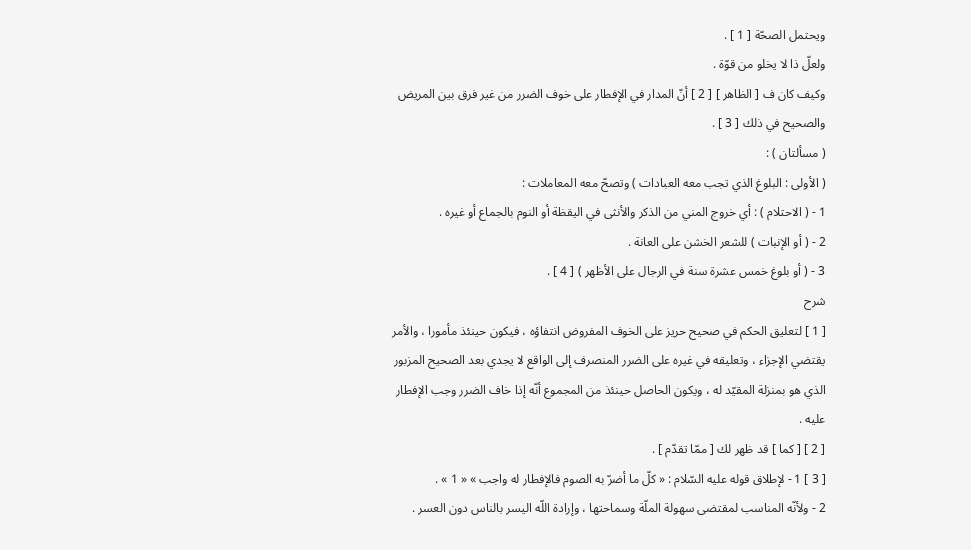ويحتمل الصحّة [ 1 ] .
ولعلّ ذا لا يخلو من قوّة .
وكيف كان ف [ الظاهر ] [ 2 ] أنّ المدار في الإفطار على خوف الضرر من غير فرق بين المريض والصحيح في ذلك [ 3 ] .
( مسألتان ) :
( الأولى : البلوغ الذي تجب معه العبادات ) وتصحّ معه المعاملات :
1 - ( الاحتلام ) : أي خروج المني من الذكر والأنثى في اليقظة أو النوم بالجماع أو غيره .
2 - ( أو الإنبات ) للشعر الخشن على العانة .
3 - ( أو بلوغ خمس عشرة سنة في الرجال على الأظهر ) [ 4 ] .
شرح
[ 1 ] لتعليق الحكم في صحيح حريز على الخوف المفروض انتفاؤه ، فيكون حينئذ مأمورا ، والأمر يقتضي الإجزاء ، وتعليقه في غيره على الضرر المنصرف إلى الواقع لا يجدي بعد الصحيح المزبور الذي هو بمنزلة المقيّد له ، ويكون الحاصل حينئذ من المجموع أنّه إذا خاف الضرر وجب الإفطار عليه .
[ 2 ] [ كما ] قد ظهر لك [ ممّا تقدّم ] .
[ 3 ] 1 - لإطلاق قوله عليه السّلام : « كلّ ما أضرّ به الصوم فالإفطار له واجب » « 1 » .
2 - ولأنّه المناسب لمقتضى سهولة الملّة وسماحتها ، وإرادة اللّه اليسر بالناس دون العسر .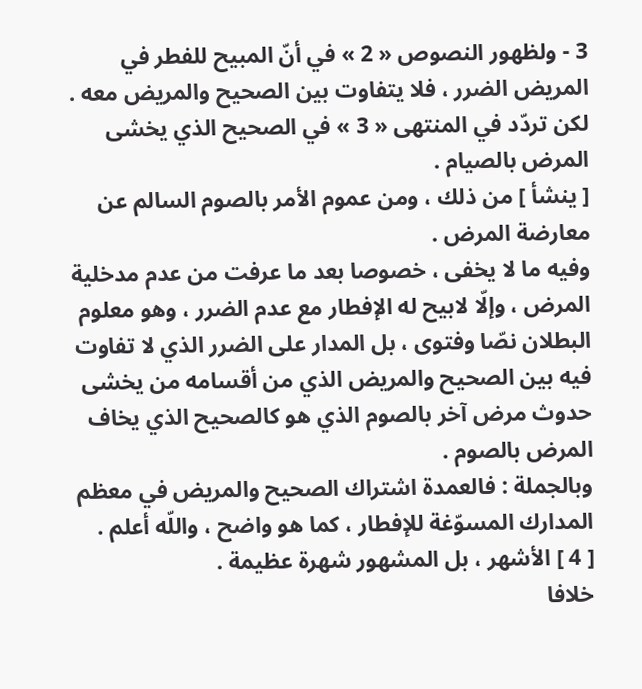3 - ولظهور النصوص « 2 » في أنّ المبيح للفطر في المريض الضرر ، فلا يتفاوت بين الصحيح والمريض معه .
لكن تردّد في المنتهى « 3 » في الصحيح الذي يخشى المرض بالصيام .
[ ينشأ ] من ذلك ، ومن عموم الأمر بالصوم السالم عن معارضة المرض .
وفيه ما لا يخفى ، خصوصا بعد ما عرفت من عدم مدخلية المرض ، وإلّا لابيح له الإفطار مع عدم الضرر ، وهو معلوم البطلان نصّا وفتوى ، بل المدار على الضرر الذي لا تفاوت فيه بين الصحيح والمريض الذي من أقسامه من يخشى حدوث مرض آخر بالصوم الذي هو كالصحيح الذي يخاف المرض بالصوم .
وبالجملة : فالعمدة اشتراك الصحيح والمريض في معظم المدارك المسوّغة للإفطار ، كما هو واضح ، واللّه أعلم .
[ 4 ] الأشهر ، بل المشهور شهرة عظيمة .
خلافا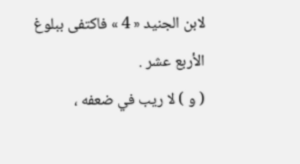لابن الجنيد « 4 » فاكتفى ببلوغ الأربع عشر .
( و ) لا ريب في ضعفه ،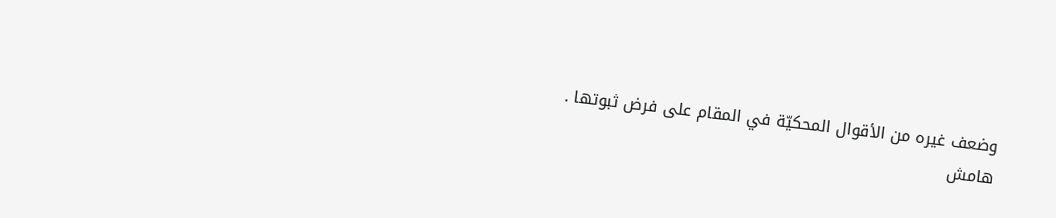وضعف غيره من الأقوال المحكيّة في المقام على فرض ثبوتها .
هامش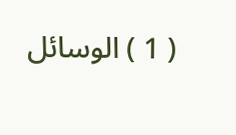( 1 ) الوسائل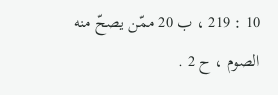10 : 219 ، ب 20 ممّن يصحّ منه الصوم ، ح 2 .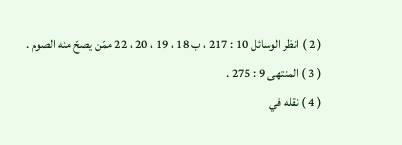( 2 ) انظر الوسائل 10 : 217 ، ب 18 ، 19 ، 20 ، 22 ممّن يصحّ منه الصوم .
( 3 ) المنتهى 9 : 275 .
( 4 ) نقله في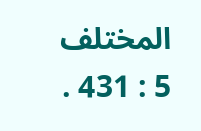المختلف 5 : 431 .